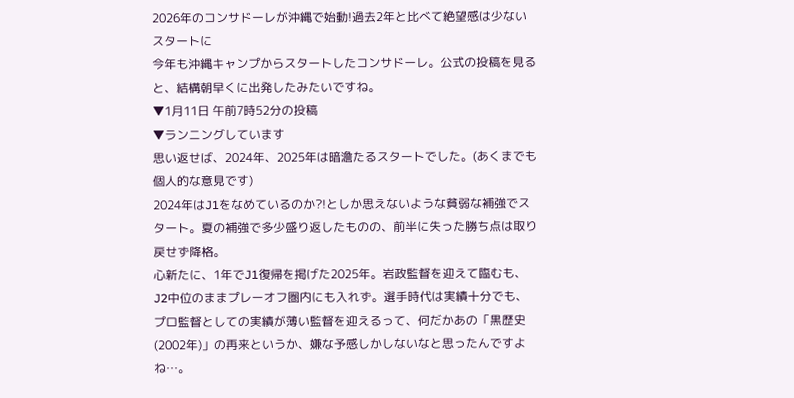2026年のコンサドーレが沖縄で始動!過去2年と比べて絶望感は少ないスタートに
今年も沖縄キャンプからスタートしたコンサドーレ。公式の投稿を見ると、結構朝早くに出発したみたいですね。
▼1月11日 午前7時52分の投稿
▼ランニングしています
思い返せば、2024年、2025年は暗澹たるスタートでした。(あくまでも個人的な意見です)
2024年はJ1をなめているのか?!としか思えないような貧弱な補強でスタート。夏の補強で多少盛り返したものの、前半に失った勝ち点は取り戻せず降格。
心新たに、1年でJ1復帰を掲げた2025年。岩政監督を迎えて臨むも、J2中位のままプレーオフ圏内にも入れず。選手時代は実績十分でも、プロ監督としての実績が薄い監督を迎えるって、何だかあの「黒歴史(2002年)」の再来というか、嫌な予感しかしないなと思ったんですよね…。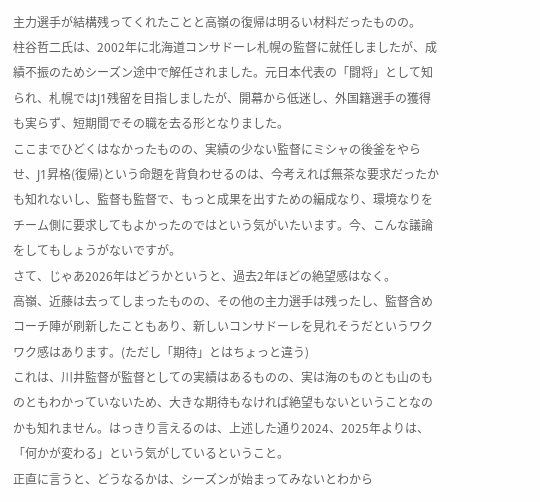主力選手が結構残ってくれたことと高嶺の復帰は明るい材料だったものの。
柱谷哲二氏は、2002年に北海道コンサドーレ札幌の監督に就任しましたが、成績不振のためシーズン途中で解任されました。元日本代表の「闘将」として知られ、札幌ではJ1残留を目指しましたが、開幕から低迷し、外国籍選手の獲得も実らず、短期間でその職を去る形となりました。
ここまでひどくはなかったものの、実績の少ない監督にミシャの後釜をやらせ、J1昇格(復帰)という命題を背負わせるのは、今考えれば無茶な要求だったかも知れないし、監督も監督で、もっと成果を出すための編成なり、環境なりをチーム側に要求してもよかったのではという気がいたいます。今、こんな議論をしてもしょうがないですが。
さて、じゃあ2026年はどうかというと、過去2年ほどの絶望感はなく。
高嶺、近藤は去ってしまったものの、その他の主力選手は残ったし、監督含めコーチ陣が刷新したこともあり、新しいコンサドーレを見れそうだというワクワク感はあります。(ただし「期待」とはちょっと違う)
これは、川井監督が監督としての実績はあるものの、実は海のものとも山のものともわかっていないため、大きな期待もなければ絶望もないということなのかも知れません。はっきり言えるのは、上述した通り2024、2025年よりは、「何かが変わる」という気がしているということ。
正直に言うと、どうなるかは、シーズンが始まってみないとわから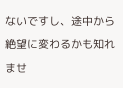ないですし、途中から絶望に変わるかも知れませ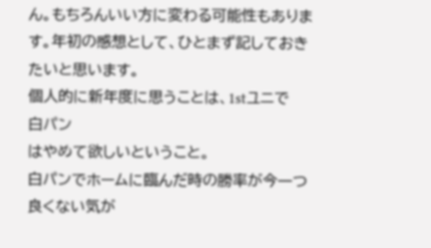ん。もちろんいい方に変わる可能性もあります。年初の感想として、ひとまず記しておきたいと思います。
個人的に新年度に思うことは、1stユニで
白パン
はやめて欲しいということ。
白パンでホームに臨んだ時の勝率が今一つ良くない気が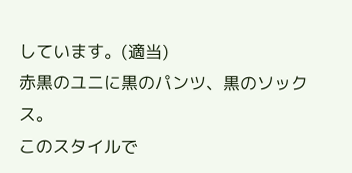しています。(適当)
赤黒のユニに黒のパンツ、黒のソックス。
このスタイルで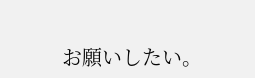お願いしたい。